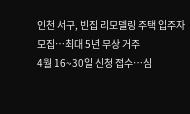인천 서구, 빈집 리모델링 주택 입주자 모집…최대 5년 무상 거주
4월 16~30일 신청 접수…심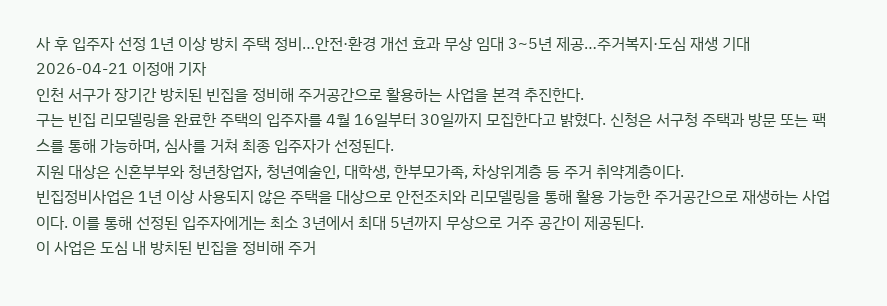사 후 입주자 선정 1년 이상 방치 주택 정비…안전·환경 개선 효과 무상 임대 3~5년 제공…주거복지·도심 재생 기대
2026-04-21 이정애 기자
인천 서구가 장기간 방치된 빈집을 정비해 주거공간으로 활용하는 사업을 본격 추진한다.
구는 빈집 리모델링을 완료한 주택의 입주자를 4월 16일부터 30일까지 모집한다고 밝혔다. 신청은 서구청 주택과 방문 또는 팩스를 통해 가능하며, 심사를 거쳐 최종 입주자가 선정된다.
지원 대상은 신혼부부와 청년창업자, 청년예술인, 대학생, 한부모가족, 차상위계층 등 주거 취약계층이다.
빈집정비사업은 1년 이상 사용되지 않은 주택을 대상으로 안전조치와 리모델링을 통해 활용 가능한 주거공간으로 재생하는 사업이다. 이를 통해 선정된 입주자에게는 최소 3년에서 최대 5년까지 무상으로 거주 공간이 제공된다.
이 사업은 도심 내 방치된 빈집을 정비해 주거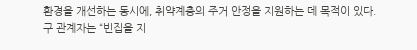환경을 개선하는 동시에, 취약계층의 주거 안정을 지원하는 데 목적이 있다.
구 관계자는 “빈집을 지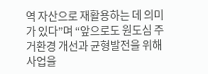역 자산으로 재활용하는 데 의미가 있다”며 “앞으로도 원도심 주거환경 개선과 균형발전을 위해 사업을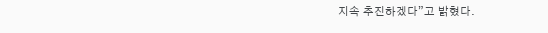지속 추진하겠다”고 밝혔다.